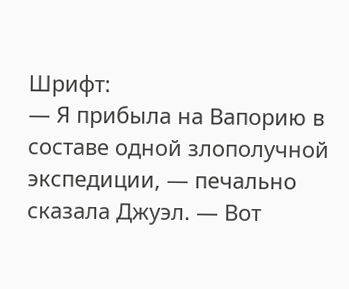Шрифт:
— Я прибыла на Вапорию в составе одной злополучной экспедиции, — печально сказала Джуэл. — Вот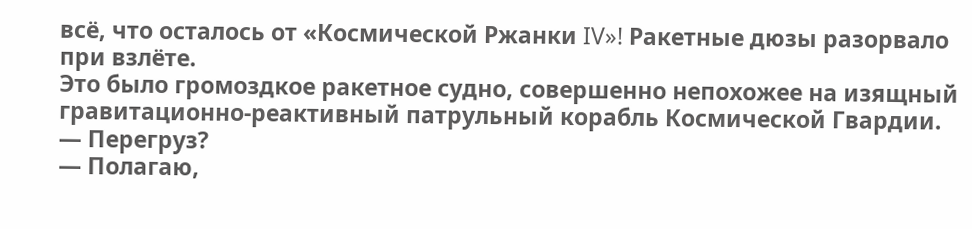всё, что осталось от «Космической Ржанки IV»! Ракетные дюзы разорвало при взлёте.
Это было громоздкое ракетное судно, совершенно непохожее на изящный гравитационно-реактивный патрульный корабль Космической Гвардии.
— Перегруз?
— Полагаю,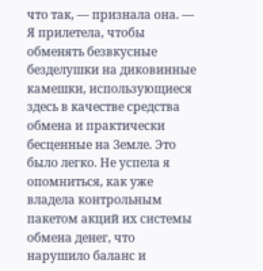что так, — признала она. — Я прилетела, чтобы обменять безвкусные безделушки на диковинные камешки, использующиеся здесь в качестве средства обмена и практически бесценные на Земле. Это было легко. Не успела я опомниться, как уже владела контрольным пакетом акций их системы обмена денег, что нарушило баланс и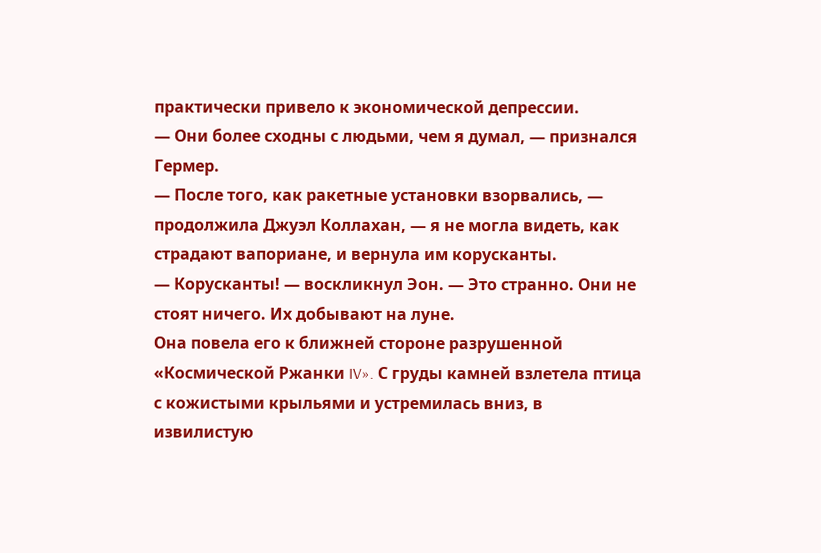практически привело к экономической депрессии.
— Они более сходны с людьми, чем я думал, — признался Гермер.
— После того, как ракетные установки взорвались, — продолжила Джуэл Коллахан, — я не могла видеть, как страдают вапориане, и вернула им корусканты.
— Корусканты! — воскликнул Эон. — Это странно. Они не стоят ничего. Их добывают на луне.
Она повела его к ближней стороне разрушенной «Космической Ржанки IV». С груды камней взлетела птица с кожистыми крыльями и устремилась вниз, в извилистую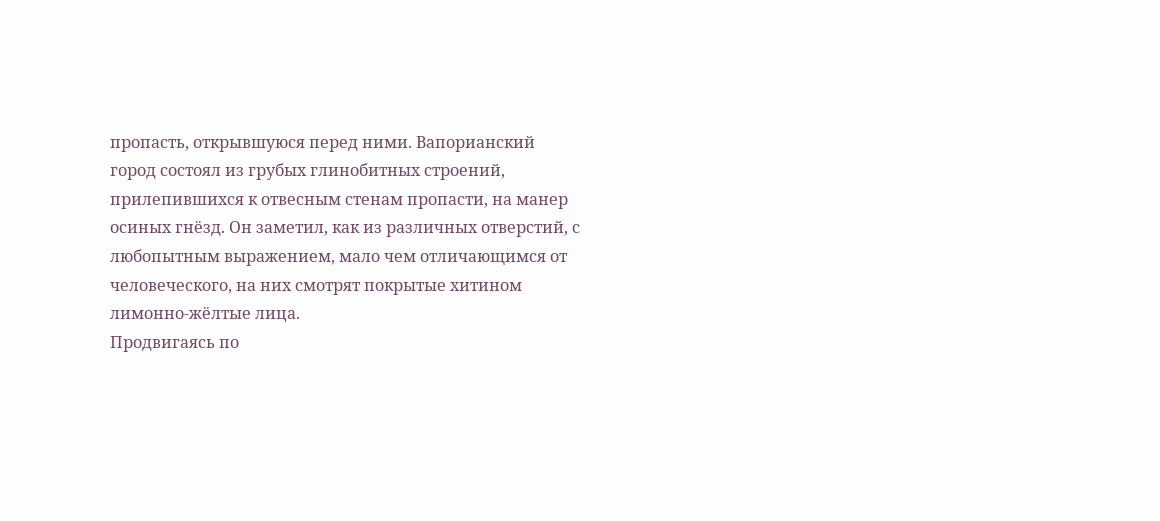пропасть, открывшуюся перед ними. Вапорианский город состоял из грубых глинобитных строений, прилепившихся к отвесным стенам пропасти, на манер осиных гнёзд. Он заметил, как из различных отверстий, с любопытным выражением, мало чем отличающимся от человеческого, на них смотрят покрытые хитином лимонно-жёлтые лица.
Продвигаясь по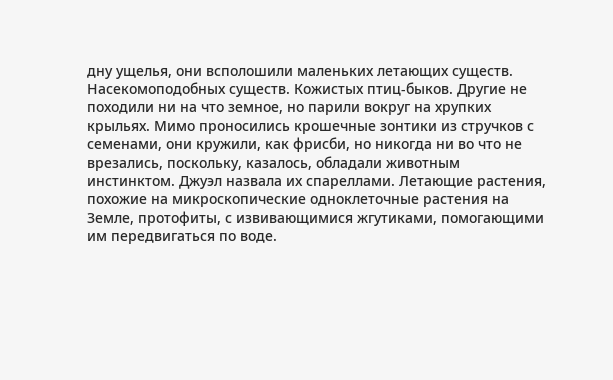дну ущелья, они всполошили маленьких летающих существ. Насекомоподобных существ. Кожистых птиц-быков. Другие не походили ни на что земное, но парили вокруг на хрупких крыльях. Мимо проносились крошечные зонтики из стручков с семенами, они кружили, как фрисби, но никогда ни во что не врезались, поскольку, казалось, обладали животным инстинктом. Джуэл назвала их спареллами. Летающие растения, похожие на микроскопические одноклеточные растения на Земле, протофиты, с извивающимися жгутиками, помогающими им передвигаться по воде.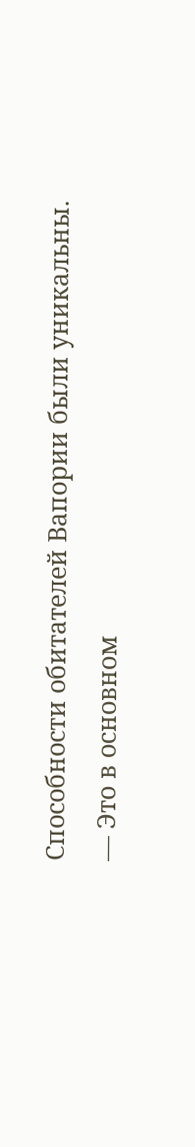Способности обитателей Вапории были уникальны.
— Это в основном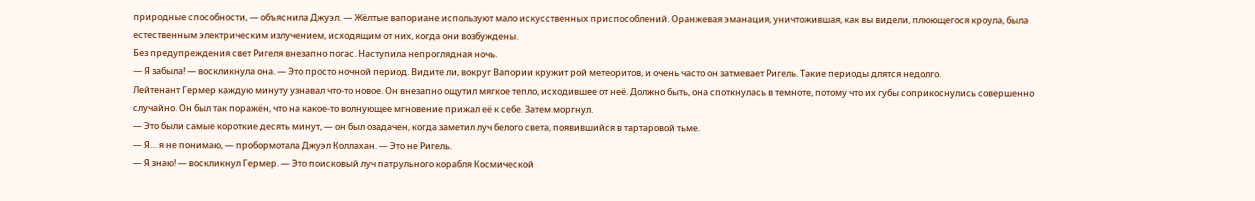природные способности, — объяснила Джуэл. — Жёлтые вапориане используют мало искусственных приспособлений. Оранжевая эманация, уничтожившая, как вы видели, плюющегося кроула, была естественным электрическим излучением, исходящим от них, когда они возбуждены.
Без предупреждения свет Ригеля внезапно погас. Наступила непроглядная ночь.
— Я забыла! — воскликнула она. — Это просто ночной период. Видите ли, вокруг Вапории кружит рой метеоритов, и очень часто он затмевает Ригель. Такие периоды длятся недолго.
Лейтенант Гермер каждую минуту узнавал что-то новое. Он внезапно ощутил мягкое тепло, исходившее от неё. Должно быть, она споткнулась в темноте, потому что их губы соприкоснулись совершенно случайно. Он был так поражён, что на какое-то волнующее мгновение прижал её к себе. Затем моргнул.
— Это были самые короткие десять минут, — он был озадачен, когда заметил луч белого света, появившийся в тартаровой тьме.
— Я… я не понимаю, — пробормотала Джуэл Коллахан. — Это не Ригель.
— Я знаю! — воскликнул Гермер. — Это поисковый луч патрульного корабля Космической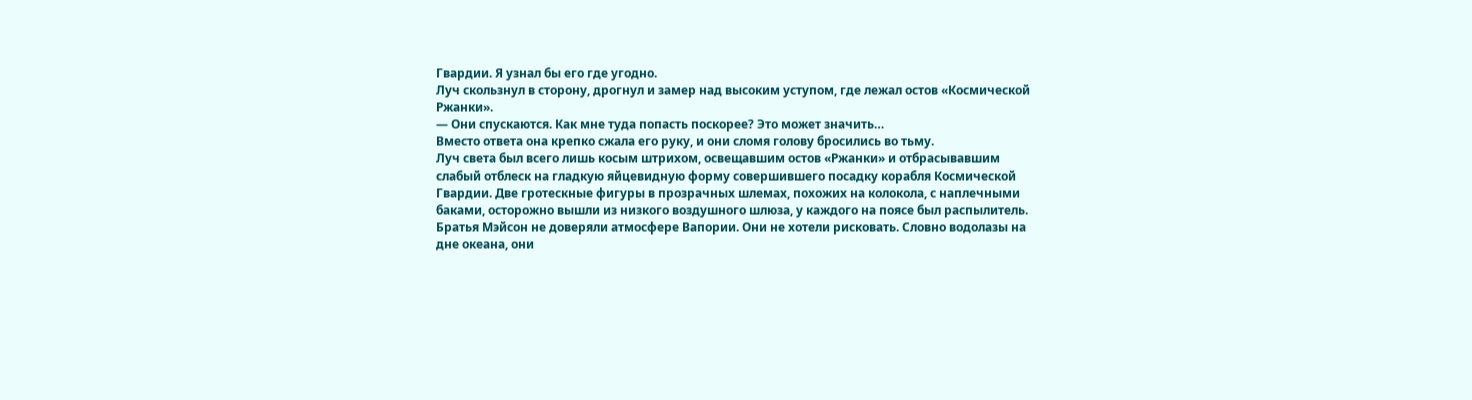Гвардии. Я узнал бы его где угодно.
Луч скользнул в сторону, дрогнул и замер над высоким уступом, где лежал остов «Космической Ржанки».
— Они спускаются. Как мне туда попасть поскорее? Это может значить…
Вместо ответа она крепко сжала его руку, и они сломя голову бросились во тьму.
Луч света был всего лишь косым штрихом, освещавшим остов «Ржанки» и отбрасывавшим слабый отблеск на гладкую яйцевидную форму совершившего посадку корабля Космической Гвардии. Две гротескные фигуры в прозрачных шлемах, похожих на колокола, с наплечными баками, осторожно вышли из низкого воздушного шлюза, у каждого на поясе был распылитель. Братья Мэйсон не доверяли атмосфере Вапории. Они не хотели рисковать. Словно водолазы на дне океана, они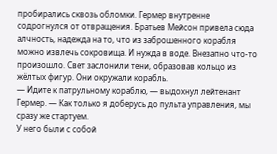пробирались сквозь обломки. Гермер внутренне содрогнулся от отвращения. Братьев Мейсон привела сюда алчность, надежда на то, что из заброшенного корабля можно извлечь сокровища. И нужда в воде. Внезапно что-то произошло. Свет заслонили тени, образовав кольцо из жёлтых фигур. Они окружали корабль.
— Идите к патрульному кораблю, — выдохнул лейтенант Гермер. — Как только я доберусь до пульта управления, мы сразу же стартуем.
У него были с собой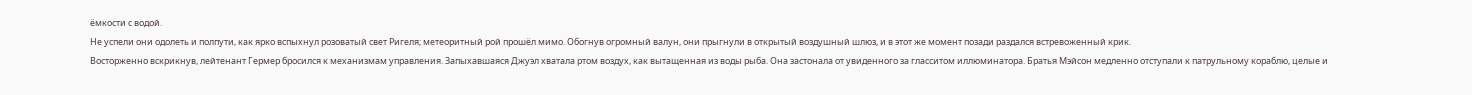ёмкости с водой.
Не успели они одолеть и полпути, как ярко вспыхнул розоватый свет Ригеля; метеоритный рой прошёл мимо. Обогнув огромный валун, они прыгнули в открытый воздушный шлюз, и в этот же момент позади раздался встревоженный крик.
Восторженно вскрикнув, лейтенант Гермер бросился к механизмам управления. Запыхавшаяся Джуэл хватала ртом воздух, как вытащенная из воды рыба. Она застонала от увиденного за гласситом иллюминатора. Братья Мэйсон медленно отступали к патрульному кораблю, целые и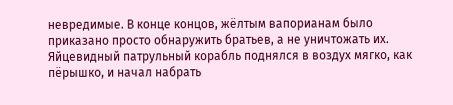невредимые. В конце концов, жёлтым вапорианам было приказано просто обнаружить братьев, а не уничтожать их.
Яйцевидный патрульный корабль поднялся в воздух мягко, как пёрышко, и начал набрать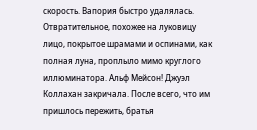скорость. Вапория быстро удалялась. Отвратительное, похожее на луковицу лицо, покрытое шрамами и оспинами, как полная луна, проплыло мимо круглого иллюминатора. Альф Мейсон! Джуэл Коллахан закричала. После всего, что им пришлось пережить, братья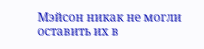Мэйсон никак не могли оставить их в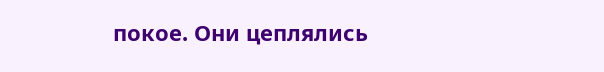покое. Они цеплялись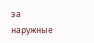за наружные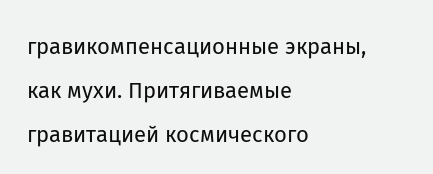гравикомпенсационные экраны, как мухи. Притягиваемые гравитацией космического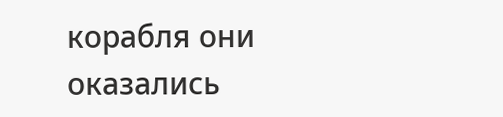корабля они оказались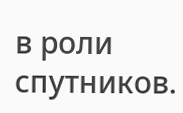в роли спутников.